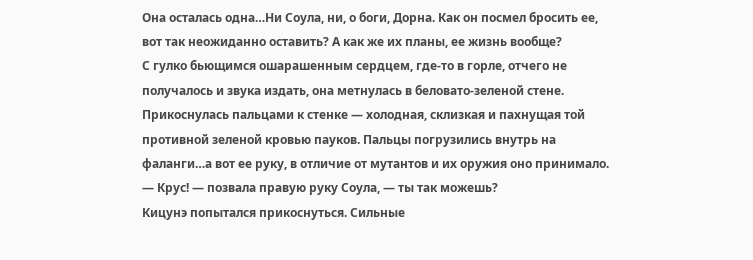Она осталась одна…Ни Соула, ни, о боги, Дорна. Как он посмел бросить ее, вот так неожиданно оставить? А как же их планы, ее жизнь вообще?
С гулко бьющимся ошарашенным сердцем, где-то в горле, отчего не получалось и звука издать, она метнулась в беловато-зеленой стене. Прикоснулась пальцами к стенке — холодная, склизкая и пахнущая той противной зеленой кровью пауков. Пальцы погрузились внутрь на фаланги…а вот ее руку, в отличие от мутантов и их оружия оно принимало.
— Крус! — позвала правую руку Соула, — ты так можешь?
Кицунэ попытался прикоснуться. Сильные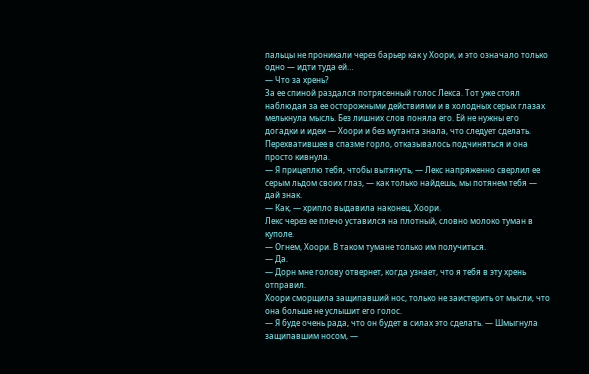пальцы не проникали через барьер как у Хоори, и это означало только одно — идти туда ей…
— Что за хрень?
За ее спиной раздался потрясенный голос Лекса. Тот уже стоял наблюдая за ее осторожными действиями и в холодных серых глазах мелькнула мысль. Без лишних слов поняла его. Ей не нужны его догадки и идеи — Хоори и без мутанта знала, что следует сделать. Перехватившее в спазме горло, отказывалось подчиняться и она просто кивнула.
— Я прицеплю тебя, чтобы вытянуть, — Лекс напряженно сверлил ее серым льдом своих глаз, — как только найдешь, мы потянем тебя — дай знак.
— Как, — хрипло выдавила наконец, Хоори.
Лекс через ее плечо уставился на плотный, словно молоко туман в куполе.
— Огнем, Хоори. В таком тумане только им получиться.
— Да.
— Дорн мне голову отвернет, когда узнает, что я тебя в эту хрень отправил.
Хоори сморщила защипавший нос, только не заистерить от мысли, что она больше не услышит его голос.
— Я буде очень рада, что он будет в силах это сделать. — Шмыгнула защипавшим носом, —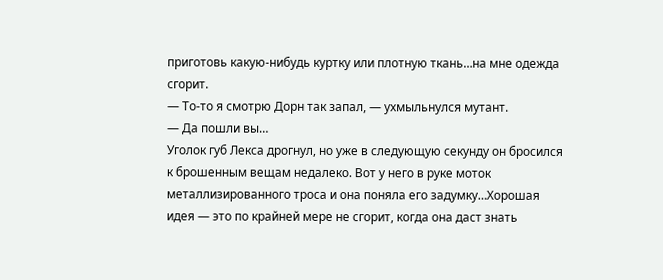приготовь какую-нибудь куртку или плотную ткань…на мне одежда сгорит.
— То-то я смотрю Дорн так запал, — ухмыльнулся мутант.
— Да пошли вы…
Уголок губ Лекса дрогнул, но уже в следующую секунду он бросился к брошенным вещам недалеко. Вот у него в руке моток металлизированного троса и она поняла его задумку…Хорошая идея — это по крайней мере не сгорит, когда она даст знать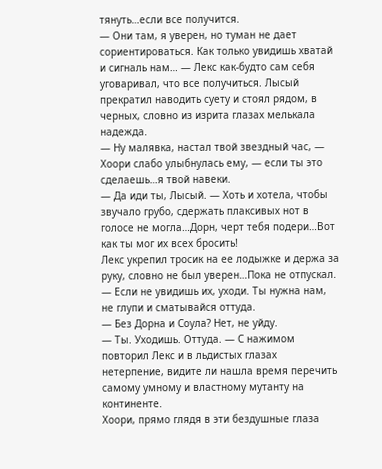тянуть…если все получится.
— Они там, я уверен, но туман не дает сориентироваться. Как только увидишь хватай и сигналь нам… — Лекс как-будто сам себя уговаривал, что все получиться. Лысый прекратил наводить суету и стоял рядом, в черных, словно из изрита глазах мелькала надежда.
— Ну малявка, настал твой звездный час, — Хоори слабо улыбнулась ему, — если ты это сделаешь…я твой навеки.
— Да иди ты, Лысый. — Хоть и хотела, чтобы звучало грубо, сдержать плаксивых нот в голосе не могла…Дорн, черт тебя подери…Вот как ты мог их всех бросить!
Лекс укрепил тросик на ее лодыжке и держа за руку, словно не был уверен…Пока не отпускал.
— Если не увидишь их, уходи. Ты нужна нам, не глупи и сматывайся оттуда.
— Без Дорна и Соула? Нет, не уйду.
— Ты. Уходишь. Оттуда. — С нажимом повторил Лекс и в льдистых глазах нетерпение, видите ли нашла время перечить самому умному и властному мутанту на континенте.
Хоори, прямо глядя в эти бездушные глаза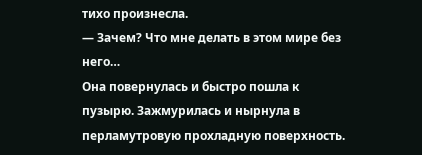тихо произнесла.
— Зачем? Что мне делать в этом мире без него…
Она повернулась и быстро пошла к пузырю. Зажмурилась и нырнула в перламутровую прохладную поверхность.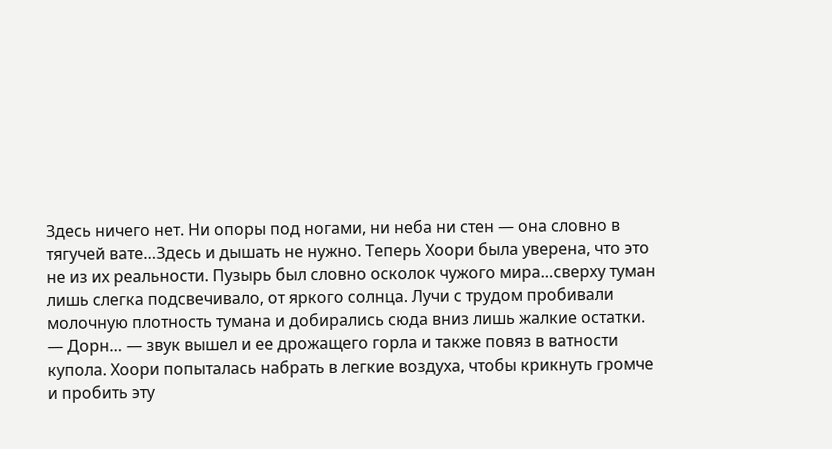Здесь ничего нет. Ни опоры под ногами, ни неба ни стен — она словно в тягучей вате…Здесь и дышать не нужно. Теперь Хоори была уверена, что это не из их реальности. Пузырь был словно осколок чужого мира…сверху туман лишь слегка подсвечивало, от яркого солнца. Лучи с трудом пробивали молочную плотность тумана и добирались сюда вниз лишь жалкие остатки.
— Дорн… — звук вышел и ее дрожащего горла и также повяз в ватности купола. Хоори попыталась набрать в легкие воздуха, чтобы крикнуть громче и пробить эту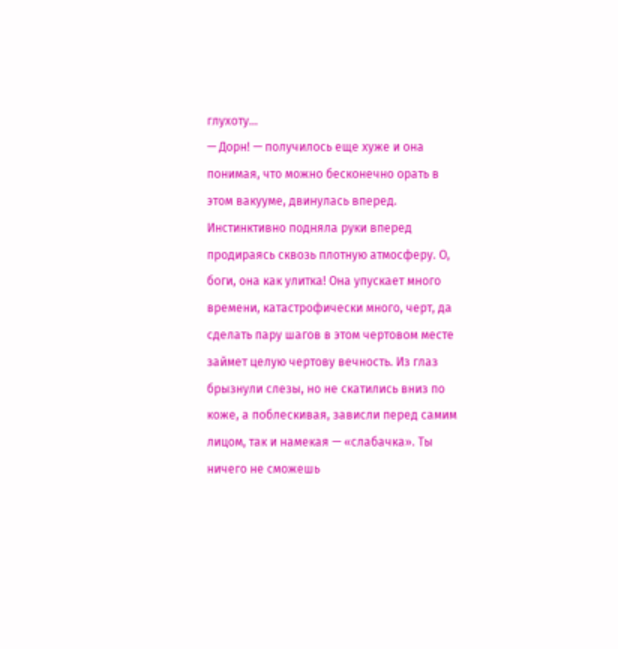глухоту…
— Дорн! — получилось еще хуже и она понимая, что можно бесконечно орать в этом вакууме, двинулась вперед. Инстинктивно подняла руки вперед продираясь сквозь плотную атмосферу. О, боги, она как улитка! Она упускает много времени, катастрофически много, черт, да сделать пару шагов в этом чертовом месте займет целую чертову вечность. Из глаз брызнули слезы, но не скатились вниз по коже, а поблескивая, зависли перед самим лицом, так и намекая — «слабачка». Ты ничего не сможешь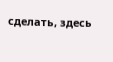сделать, здесь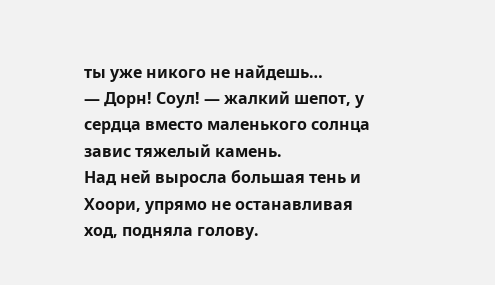ты уже никого не найдешь…
— Дорн! Соул! — жалкий шепот, у сердца вместо маленького солнца завис тяжелый камень.
Над ней выросла большая тень и Хоори, упрямо не останавливая ход, подняла голову.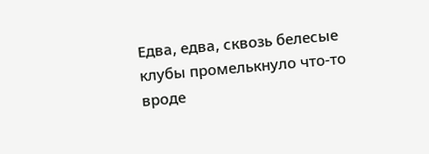Едва, едва, сквозь белесые клубы промелькнуло что-то вроде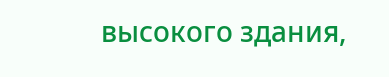высокого здания,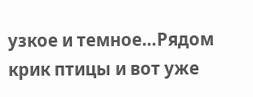узкое и темное…Рядом крик птицы и вот уже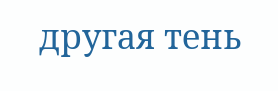другая тень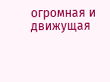огромная и движущая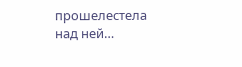прошелестела над ней…